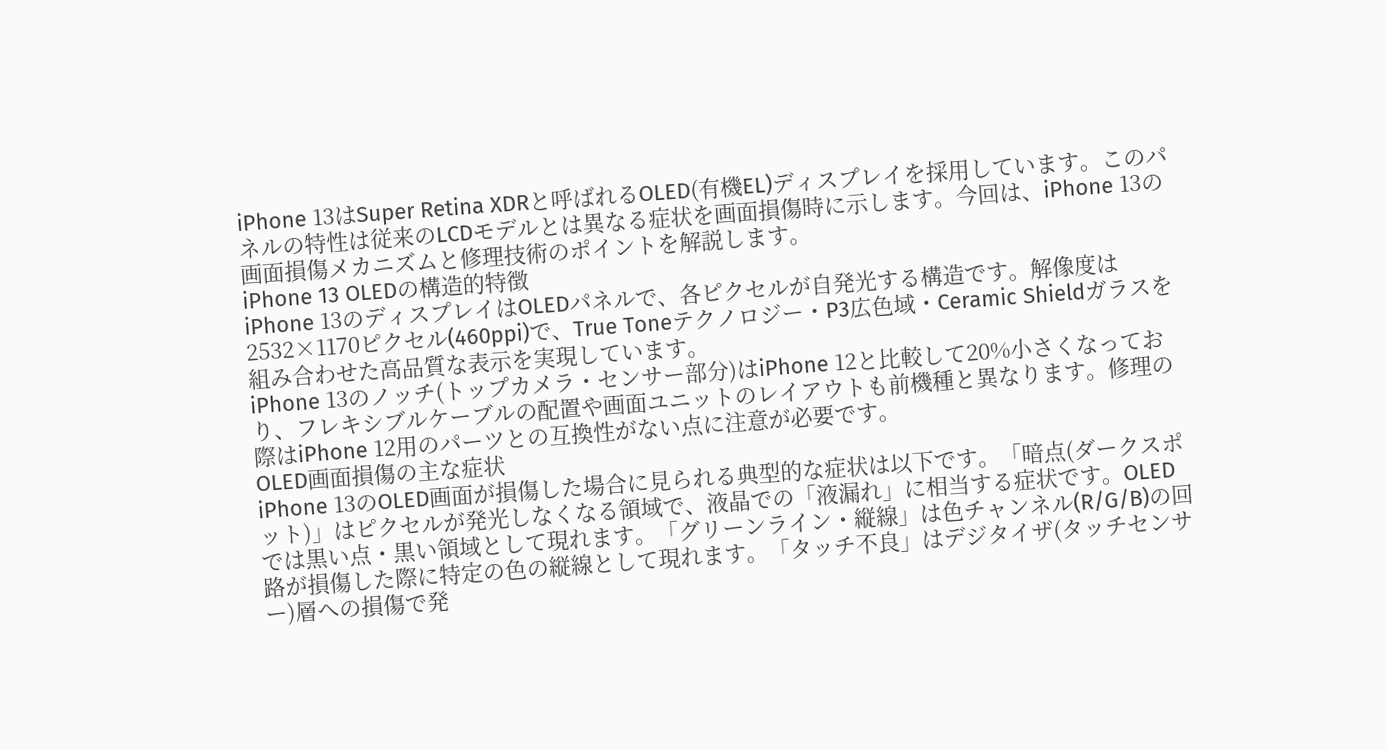iPhone 13はSuper Retina XDRと呼ばれるOLED(有機EL)ディスプレイを採用しています。このパネルの特性は従来のLCDモデルとは異なる症状を画面損傷時に示します。今回は、iPhone 13の画面損傷メカニズムと修理技術のポイントを解説します。
iPhone 13 OLEDの構造的特徴
iPhone 13のディスプレイはOLEDパネルで、各ピクセルが自発光する構造です。解像度は2532×1170ピクセル(460ppi)で、True Toneテクノロジー・P3広色域・Ceramic Shieldガラスを組み合わせた高品質な表示を実現しています。
iPhone 13のノッチ(トップカメラ・センサー部分)はiPhone 12と比較して20%小さくなっており、フレキシブルケーブルの配置や画面ユニットのレイアウトも前機種と異なります。修理の際はiPhone 12用のパーツとの互換性がない点に注意が必要です。
OLED画面損傷の主な症状
iPhone 13のOLED画面が損傷した場合に見られる典型的な症状は以下です。「暗点(ダークスポット)」はピクセルが発光しなくなる領域で、液晶での「液漏れ」に相当する症状です。OLEDでは黒い点・黒い領域として現れます。「グリーンライン・縦線」は色チャンネル(R/G/B)の回路が損傷した際に特定の色の縦線として現れます。「タッチ不良」はデジタイザ(タッチセンサー)層への損傷で発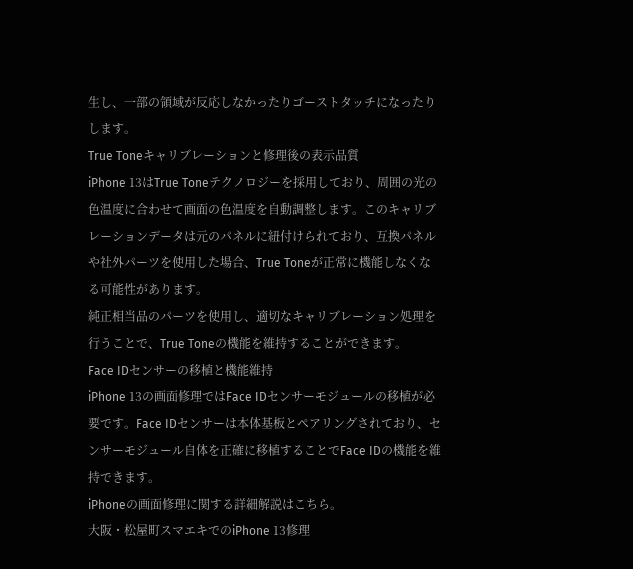生し、一部の領域が反応しなかったりゴーストタッチになったりします。
True Toneキャリブレーションと修理後の表示品質
iPhone 13はTrue Toneテクノロジーを採用しており、周囲の光の色温度に合わせて画面の色温度を自動調整します。このキャリブレーションデータは元のパネルに紐付けられており、互換パネルや社外パーツを使用した場合、True Toneが正常に機能しなくなる可能性があります。
純正相当品のパーツを使用し、適切なキャリブレーション処理を行うことで、True Toneの機能を維持することができます。
Face IDセンサーの移植と機能維持
iPhone 13の画面修理ではFace IDセンサーモジュールの移植が必要です。Face IDセンサーは本体基板とペアリングされており、センサーモジュール自体を正確に移植することでFace IDの機能を維持できます。
iPhoneの画面修理に関する詳細解説はこちら。
大阪・松屋町スマエキでのiPhone 13修理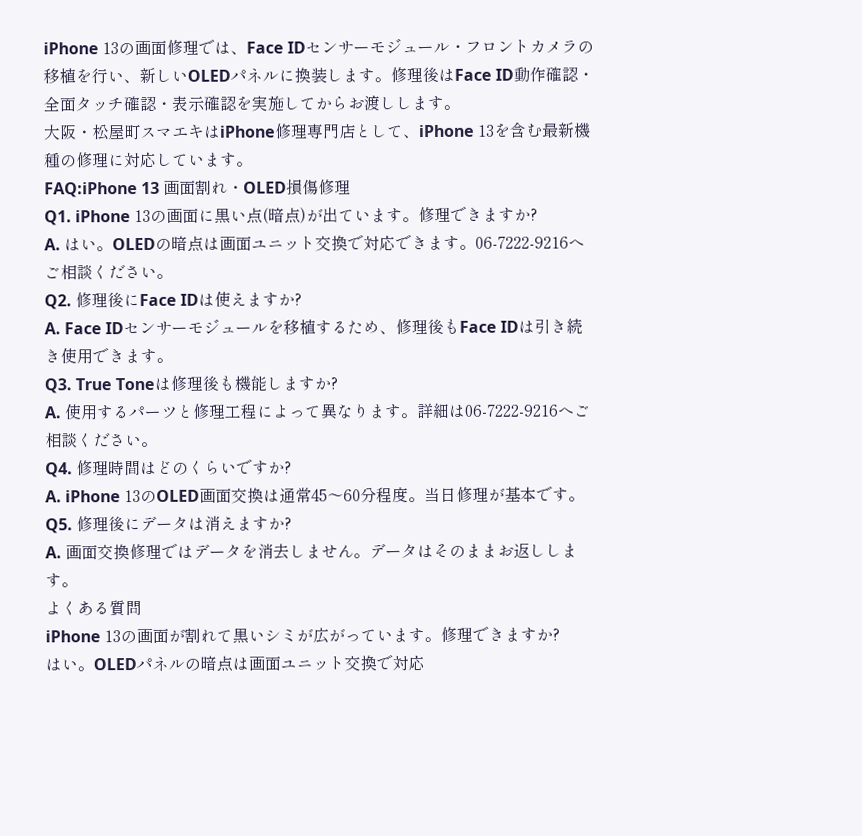iPhone 13の画面修理では、Face IDセンサーモジュール・フロントカメラの移植を行い、新しいOLEDパネルに換装します。修理後はFace ID動作確認・全面タッチ確認・表示確認を実施してからお渡しします。
大阪・松屋町スマエキはiPhone修理専門店として、iPhone 13を含む最新機種の修理に対応しています。
FAQ:iPhone 13 画面割れ・OLED損傷修理
Q1. iPhone 13の画面に黒い点(暗点)が出ています。修理できますか?
A. はい。OLEDの暗点は画面ユニット交換で対応できます。06-7222-9216へご相談ください。
Q2. 修理後にFace IDは使えますか?
A. Face IDセンサーモジュールを移植するため、修理後もFace IDは引き続き使用できます。
Q3. True Toneは修理後も機能しますか?
A. 使用するパーツと修理工程によって異なります。詳細は06-7222-9216へご相談ください。
Q4. 修理時間はどのくらいですか?
A. iPhone 13のOLED画面交換は通常45〜60分程度。当日修理が基本です。
Q5. 修理後にデータは消えますか?
A. 画面交換修理ではデータを消去しません。データはそのままお返しします。
よくある質問
iPhone 13の画面が割れて黒いシミが広がっています。修理できますか?
はい。OLEDパネルの暗点は画面ユニット交換で対応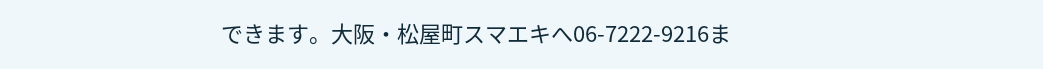できます。大阪・松屋町スマエキへ06-7222-9216ま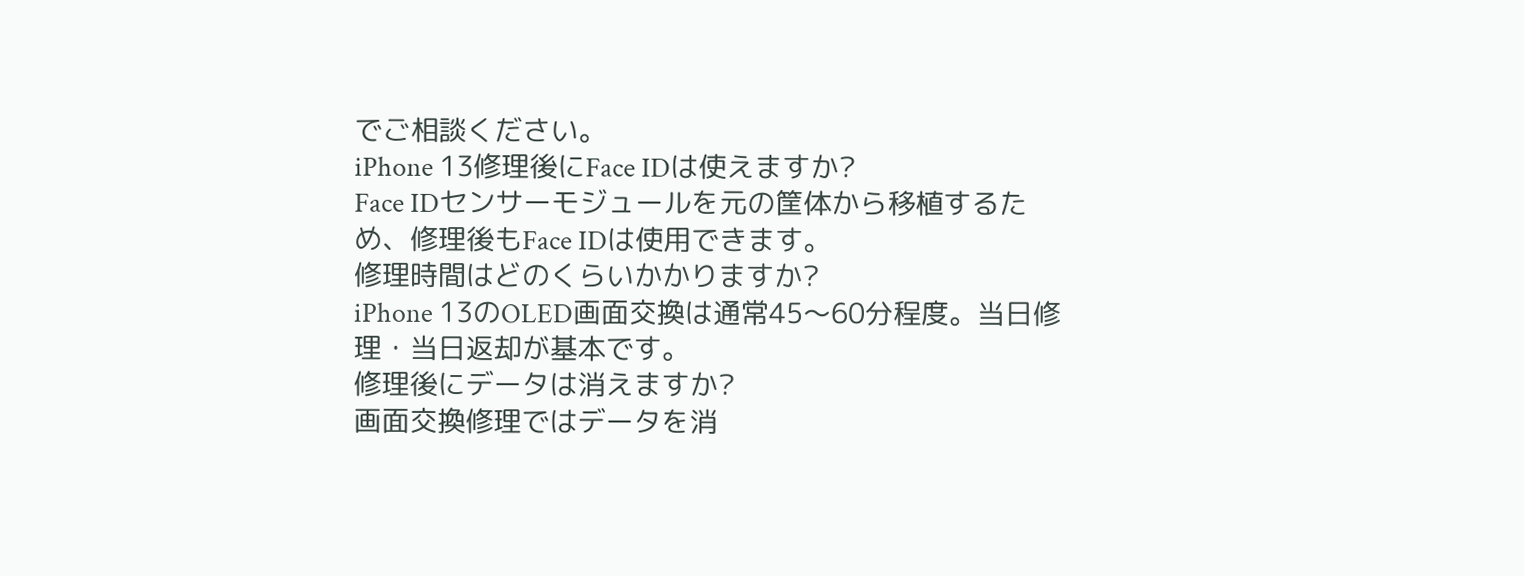でご相談ください。
iPhone 13修理後にFace IDは使えますか?
Face IDセンサーモジュールを元の筐体から移植するため、修理後もFace IDは使用できます。
修理時間はどのくらいかかりますか?
iPhone 13のOLED画面交換は通常45〜60分程度。当日修理・当日返却が基本です。
修理後にデータは消えますか?
画面交換修理ではデータを消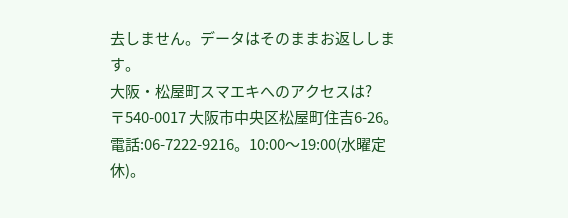去しません。データはそのままお返しします。
大阪・松屋町スマエキへのアクセスは?
〒540-0017 大阪市中央区松屋町住吉6-26。電話:06-7222-9216。10:00〜19:00(水曜定休)。